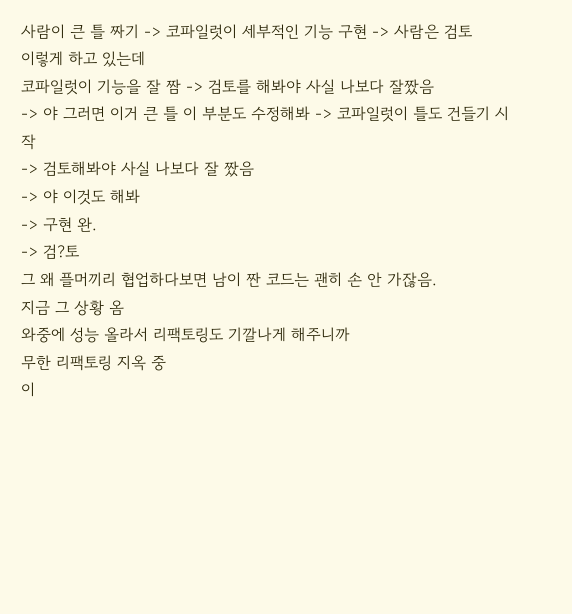사람이 큰 틀 짜기 -> 코파일럿이 세부적인 기능 구현 -> 사람은 검토
이렇게 하고 있는데
코파일럿이 기능을 잘 짬 -> 검토를 해봐야 사실 나보다 잘짰음
-> 야 그러면 이거 큰 틀 이 부분도 수정해봐 -> 코파일럿이 틀도 건들기 시작
-> 검토해봐야 사실 나보다 잘 짰음
-> 야 이것도 해봐
-> 구현 완.
-> 검?토
그 왜 플머끼리 협업하다보면 남이 짠 코드는 괜히 손 안 가잖음.
지금 그 상황 옴
와중에 성능 올라서 리팩토링도 기깔나게 해주니까
무한 리팩토링 지옥 중
이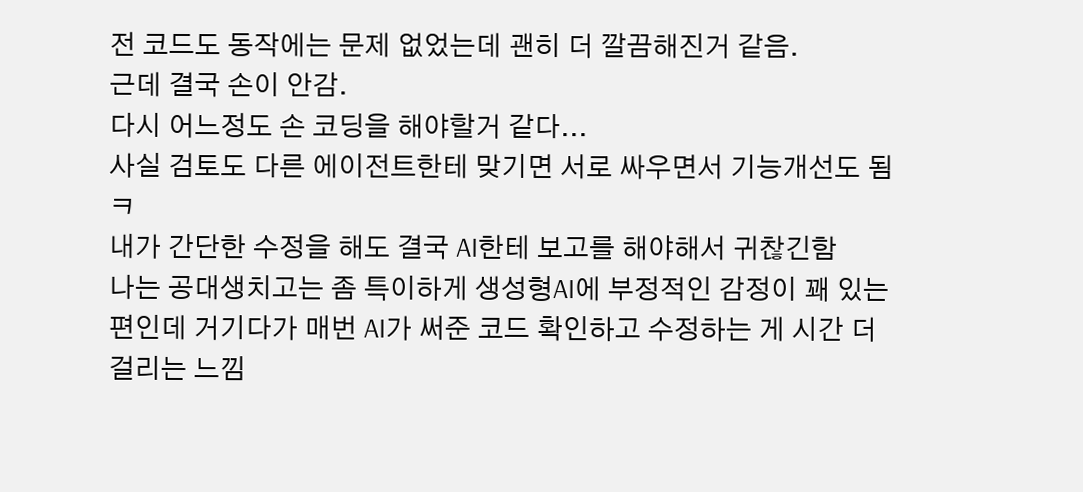전 코드도 동작에는 문제 없었는데 괜히 더 깔끔해진거 같음.
근데 결국 손이 안감.
다시 어느정도 손 코딩을 해야할거 같다...
사실 검토도 다른 에이전트한테 맞기면 서로 싸우면서 기능개선도 됨 ㅋ
내가 간단한 수정을 해도 결국 AI한테 보고를 해야해서 귀찮긴함
나는 공대생치고는 좀 특이하게 생성형AI에 부정적인 감정이 꽤 있는 편인데 거기다가 매번 AI가 써준 코드 확인하고 수정하는 게 시간 더 걸리는 느낌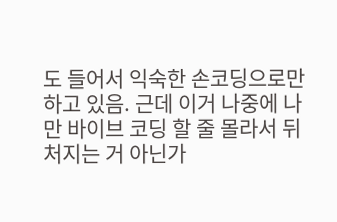도 들어서 익숙한 손코딩으로만 하고 있음. 근데 이거 나중에 나만 바이브 코딩 할 줄 몰라서 뒤처지는 거 아닌가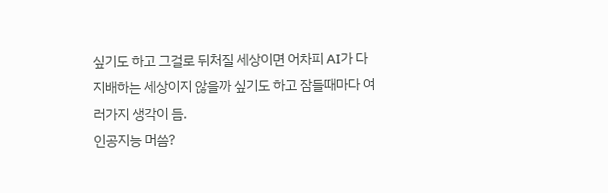싶기도 하고 그걸로 뒤처질 세상이면 어차피 AI가 다 지배하는 세상이지 않을까 싶기도 하고 잠들때마다 여러가지 생각이 듬.
인공지능 머씀?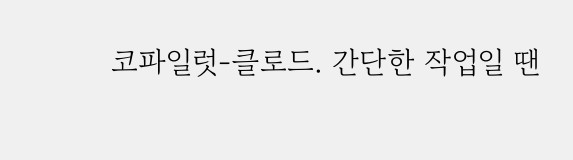코파일럿-클로드. 간단한 작업일 땐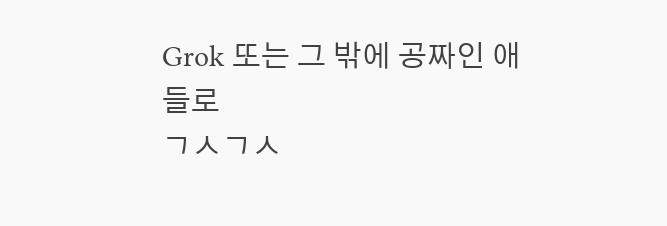Grok 또는 그 밖에 공짜인 애들로
ㄱㅅㄱㅅ